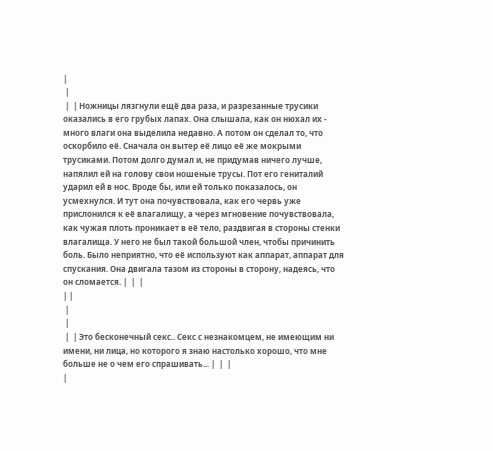|
 |
 |  | Ножницы лязгнули ещё два раза, и разрезанные трусики оказались в его грубых лапах. Она слышала, как он нюхал их - много влаги она выделила недавно. А потом он сделал то, что оскорбило её. Сначала он вытер её лицо её же мокрыми трусиками. Потом долго думал и, не придумав ничего лучше, напялил ей на голову свои ношеные трусы. Пот его гениталий ударил ей в нос. Вроде бы, или ей только показалось, он усмехнулся. И тут она почувствовала, как его червь уже прислонился к её влагалищу, а через мгновение почувствовала, как чужая плоть проникает в её тело, раздвигая в стороны стенки влагалища. У него не был такой большой член, чтобы причинить боль. Было неприятно, что её используют как аппарат, аппарат для спускания. Она двигала тазом из стороны в сторону, надеясь, что он сломается. |  |  |
| |
 |
 |
 |  | Это бесконечный секс.. Секс с незнакомцем, не имеющим ни имени, ни лица, но которого я знаю настолько хорошо, что мне больше не о чем его спрашивать... |  |  |
|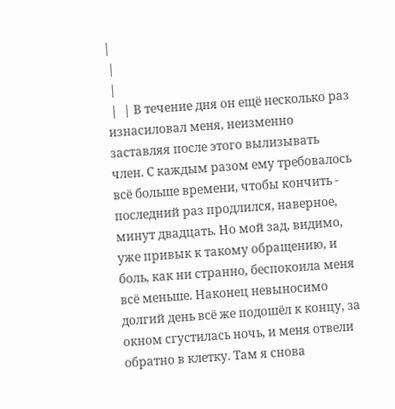|
 |
 |
 |  | В течение дня он ещё несколько раз изнасиловал меня, неизменно заставляя после этого вылизывать член. С каждым разом ему требовалось всё больше времени, чтобы кончить - последний раз продлился, наверное, минут двадцать. Но мой зад, видимо, уже привык к такому обращению, и боль, как ни странно, беспокоила меня всё меньше. Наконец невыносимо долгий день всё же подошёл к концу, за окном сгустилась ночь, и меня отвели обратно в клетку. Там я снова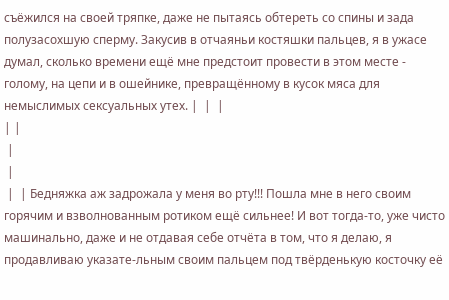съёжился на своей тряпке, даже не пытаясь обтереть со спины и зада полузасохшую сперму. Закусив в отчаяньи костяшки пальцев, я в ужасе думал, сколько времени ещё мне предстоит провести в этом месте - голому, на цепи и в ошейнике, превращённому в кусок мяса для немыслимых сексуальных утех. |  |  |
| |
 |
 |
 |  | Бедняжка аж задрожала у меня во рту!!! Пошла мне в него своим горячим и взволнованным ротиком ещё сильнее! И вот тогда-то, уже чисто машинально, даже и не отдавая себе отчёта в том, что я делаю, я продавливаю указате-льным своим пальцем под твёрденькую косточку её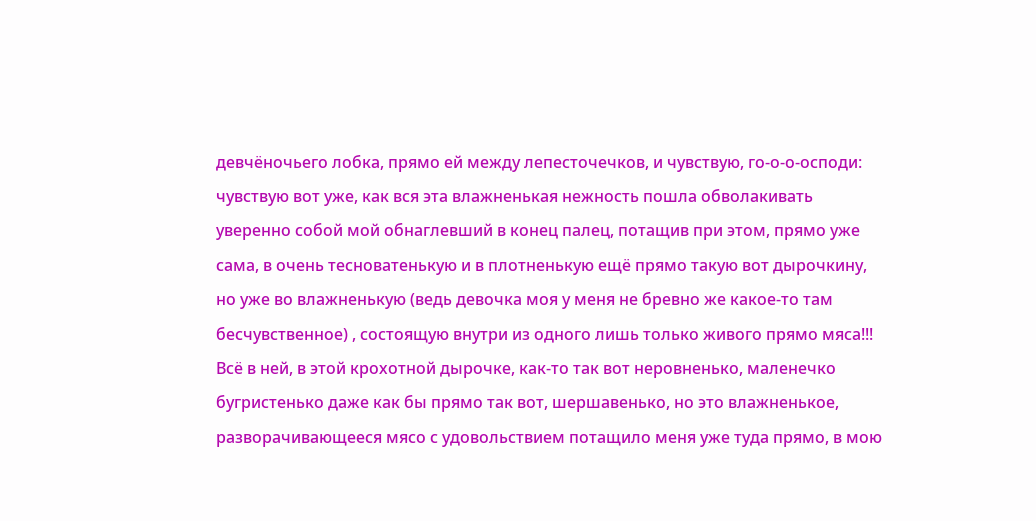девчёночьего лобка, прямо ей между лепесточечков, и чувствую, го-о-о-осподи: чувствую вот уже, как вся эта влажненькая нежность пошла обволакивать уверенно собой мой обнаглевший в конец палец, потащив при этом, прямо уже сама, в очень тесноватенькую и в плотненькую ещё прямо такую вот дырочкину, но уже во влажненькую (ведь девочка моя у меня не бревно же какое-то там бесчувственное) , состоящую внутри из одного лишь только живого прямо мяса!!! Всё в ней, в этой крохотной дырочке, как-то так вот неровненько, маленечко бугристенько даже как бы прямо так вот, шершавенько, но это влажненькое, разворачивающееся мясо с удовольствием потащило меня уже туда прямо, в мою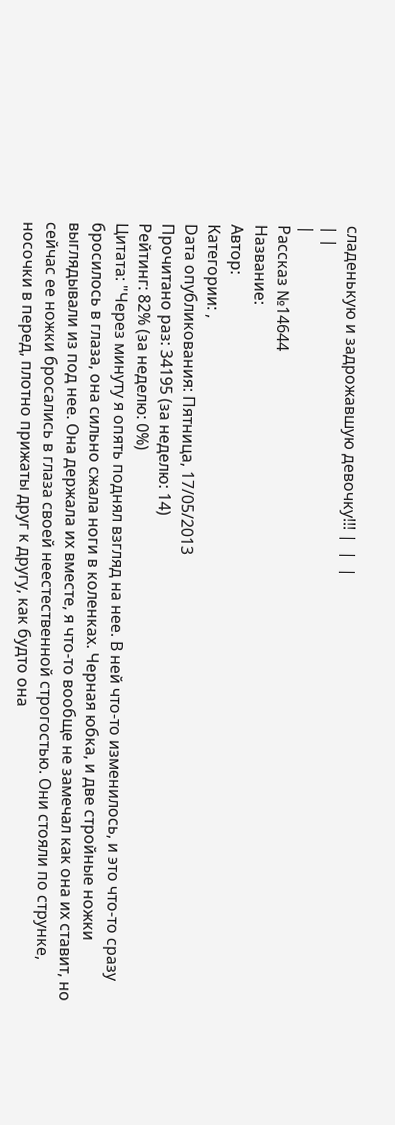сладенькую и задрожавшую девочку!!! |  |  |
| |
|
Рассказ №14644
Название:
Автор:
Категории: ,
Dата опубликования: Пятница, 17/05/2013
Прочитано раз: 34195 (за неделю: 14)
Рейтинг: 82% (за неделю: 0%)
Цитата: "Через минуту я опять поднял взгляд на нее. В ней что-то изменилось, и это что-то сразу бросилось в глаза, она сильно сжала ноги в коленках. Черная юбка, и две стройные ножки выглядывали из под нее. Она держала их вместе, я что-то вообще не замечал как она их ставит, но сейчас ее ножки бросались в глаза своей неестественной строгостью. Они стояли по струнке, носочки в перед, плотно прижаты друг к другу, как будто она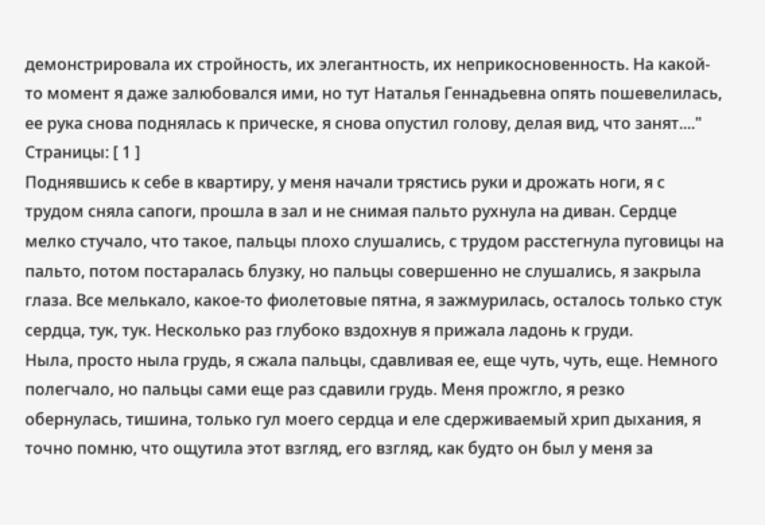демонстрировала их стройность, их элегантность, их неприкосновенность. На какой-то момент я даже залюбовался ими, но тут Наталья Геннадьевна опять пошевелилась, ее рука снова поднялась к прическе, я снова опустил голову, делая вид, что занят...."
Страницы: [ 1 ]
Поднявшись к себе в квартиру, у меня начали трястись руки и дрожать ноги, я с трудом сняла сапоги, прошла в зал и не снимая пальто рухнула на диван. Сердце мелко стучало, что такое, пальцы плохо слушались, с трудом расстегнула пуговицы на пальто, потом постаралась блузку, но пальцы совершенно не слушались, я закрыла глаза. Все мелькало, какое-то фиолетовые пятна, я зажмурилась, осталось только стук сердца, тук, тук. Несколько раз глубоко вздохнув я прижала ладонь к груди.
Ныла, просто ныла грудь, я сжала пальцы, сдавливая ее, еще чуть, чуть, еще. Немного полегчало, но пальцы сами еще раз сдавили грудь. Меня прожгло, я резко обернулась, тишина, только гул моего сердца и еле сдерживаемый хрип дыхания, я точно помню, что ощутила этот взгляд, его взгляд, как будто он был у меня за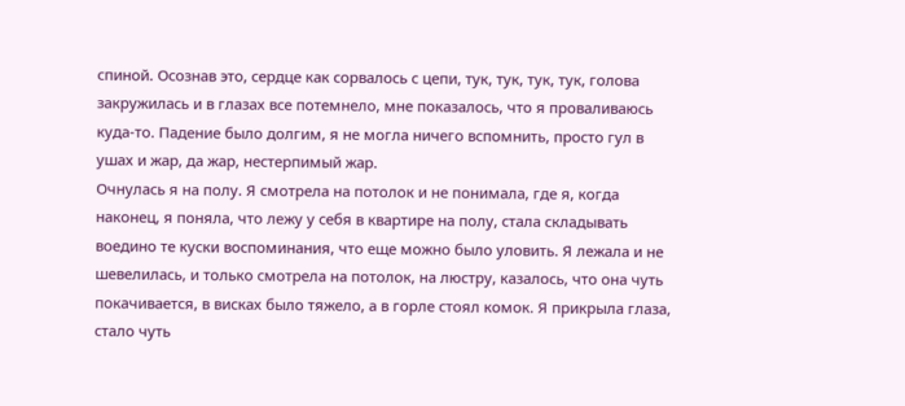спиной. Осознав это, сердце как сорвалось с цепи, тук, тук, тук, тук, голова закружилась и в глазах все потемнело, мне показалось, что я проваливаюсь куда-то. Падение было долгим, я не могла ничего вспомнить, просто гул в ушах и жар, да жар, нестерпимый жар.
Очнулась я на полу. Я смотрела на потолок и не понимала, где я, когда наконец, я поняла, что лежу у себя в квартире на полу, стала складывать воедино те куски воспоминания, что еще можно было уловить. Я лежала и не шевелилась, и только смотрела на потолок, на люстру, казалось, что она чуть покачивается, в висках было тяжело, а в горле стоял комок. Я прикрыла глаза, стало чуть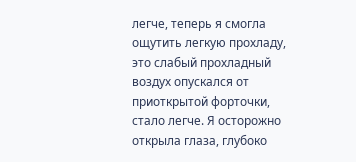легче, теперь я смогла ощутить легкую прохладу, это слабый прохладный воздух опускался от приоткрытой форточки, стало легче. Я осторожно открыла глаза, глубоко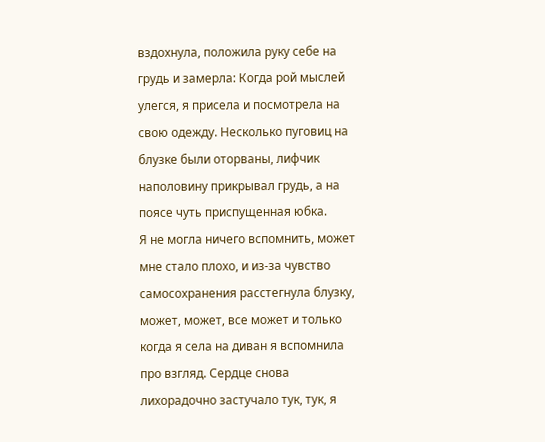вздохнула, положила руку себе на грудь и замерла: Когда рой мыслей улегся, я присела и посмотрела на свою одежду. Несколько пуговиц на блузке были оторваны, лифчик наполовину прикрывал грудь, а на поясе чуть приспущенная юбка.
Я не могла ничего вспомнить, может мне стало плохо, и из-за чувство самосохранения расстегнула блузку, может, может, все может и только когда я села на диван я вспомнила про взгляд. Сердце снова лихорадочно застучало тук, тук, я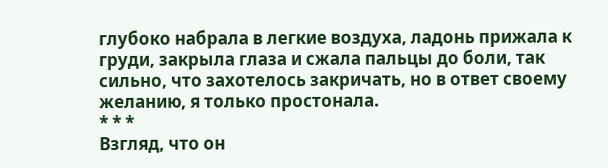глубоко набрала в легкие воздуха, ладонь прижала к груди, закрыла глаза и сжала пальцы до боли, так сильно, что захотелось закричать, но в ответ своему желанию, я только простонала.
* * *
Взгляд, что он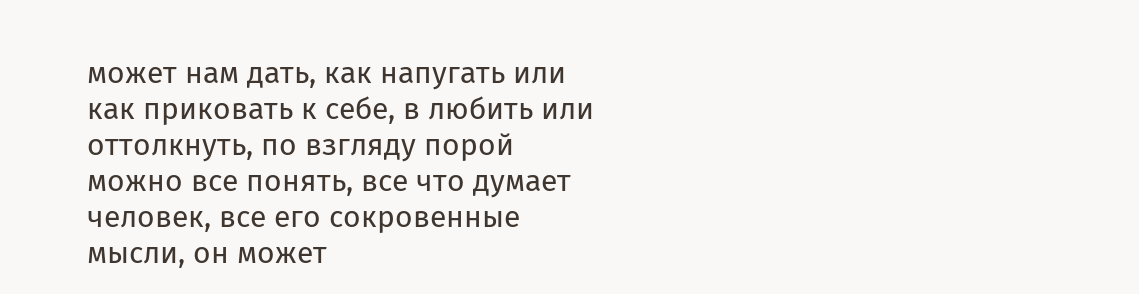может нам дать, как напугать или как приковать к себе, в любить или оттолкнуть, по взгляду порой можно все понять, все что думает человек, все его сокровенные мысли, он может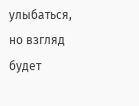улыбаться, но взгляд будет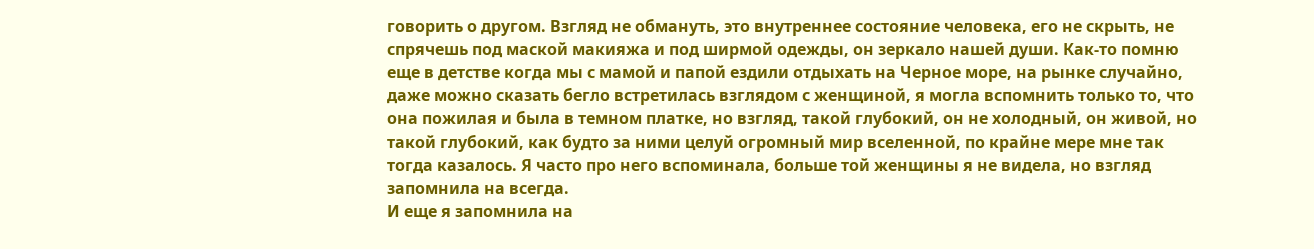говорить о другом. Взгляд не обмануть, это внутреннее состояние человека, его не скрыть, не спрячешь под маской макияжа и под ширмой одежды, он зеркало нашей души. Как-то помню еще в детстве когда мы с мамой и папой ездили отдыхать на Черное море, на рынке случайно, даже можно сказать бегло встретилась взглядом с женщиной, я могла вспомнить только то, что она пожилая и была в темном платке, но взгляд, такой глубокий, он не холодный, он живой, но такой глубокий, как будто за ними целуй огромный мир вселенной, по крайне мере мне так тогда казалось. Я часто про него вспоминала, больше той женщины я не видела, но взгляд запомнила на всегда.
И еще я запомнила на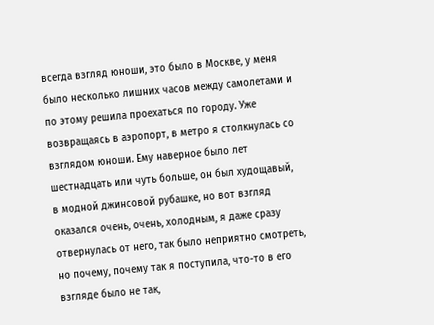всегда взгляд юноши, это было в Москве, у меня было несколько лишних часов между самолетами и по этому решила проехаться по городу. Уже возвращаясь в аэропорт, в метро я столкнулась со взглядом юноши. Ему наверное было лет шестнадцать или чуть больше, он был худощавый, в модной джинсовой рубашке, но вот взгляд оказался очень, очень, холодным, я даже сразу отвернулась от него, так было неприятно смотреть, но почему, почему так я поступила, что-то в его взгляде было не так,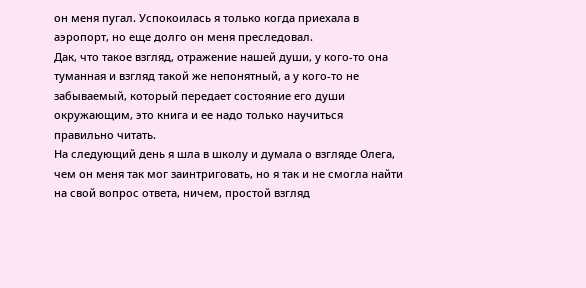он меня пугал. Успокоилась я только когда приехала в аэропорт, но еще долго он меня преследовал.
Дак, что такое взгляд, отражение нашей души, у кого-то она туманная и взгляд такой же непонятный, а у кого-то не забываемый, который передает состояние его души окружающим, это книга и ее надо только научиться правильно читать.
На следующий день я шла в школу и думала о взгляде Олега, чем он меня так мог заинтриговать, но я так и не смогла найти на свой вопрос ответа, ничем, простой взгляд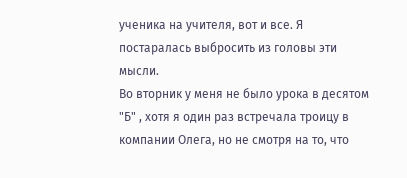ученика на учителя, вот и все. Я постаралась выбросить из головы эти мысли.
Во вторник у меня не было урока в десятом "Б" , хотя я один раз встречала троицу в компании Олега, но не смотря на то, что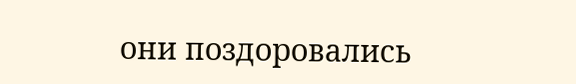они поздоровались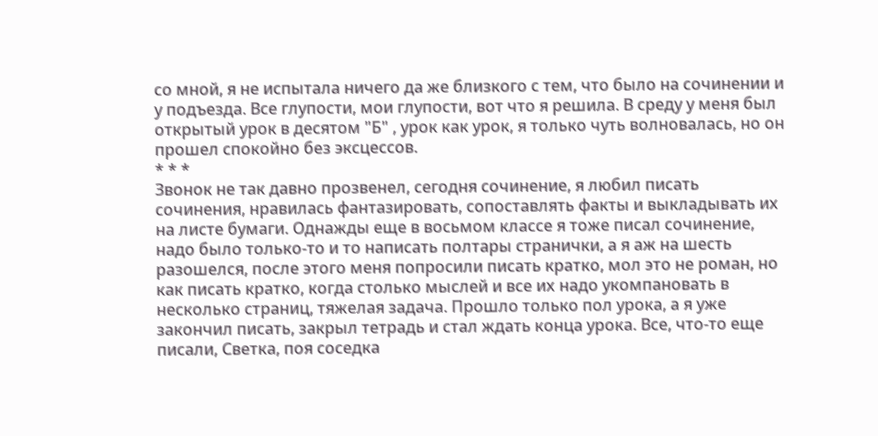со мной, я не испытала ничего да же близкого с тем, что было на сочинении и у подъезда. Все глупости, мои глупости, вот что я решила. В среду у меня был открытый урок в десятом "Б" , урок как урок, я только чуть волновалась, но он прошел спокойно без эксцессов.
* * *
Звонок не так давно прозвенел, сегодня сочинение, я любил писать сочинения, нравилась фантазировать, сопоставлять факты и выкладывать их на листе бумаги. Однажды еще в восьмом классе я тоже писал сочинение, надо было только-то и то написать полтары странички, а я аж на шесть разошелся, после этого меня попросили писать кратко, мол это не роман, но как писать кратко, когда столько мыслей и все их надо укомпановать в несколько страниц, тяжелая задача. Прошло только пол урока, а я уже закончил писать, закрыл тетрадь и стал ждать конца урока. Все, что-то еще писали, Светка, поя соседка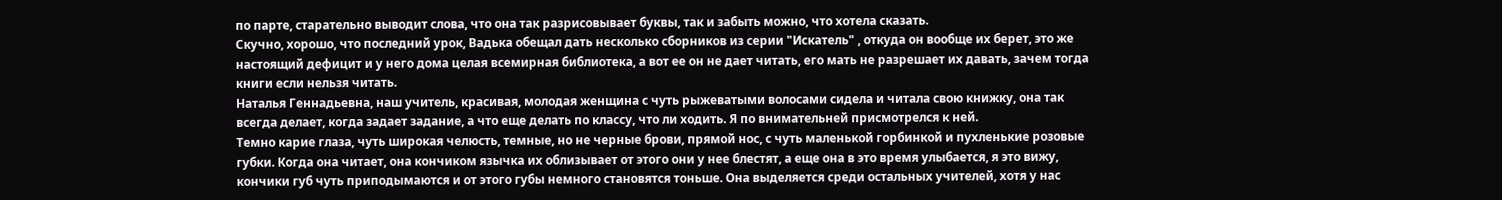по парте, старательно выводит слова, что она так разрисовывает буквы, так и забыть можно, что хотела сказать.
Скучно, хорошо, что последний урок, Вадька обещал дать несколько сборников из серии "Искатель" , откуда он вообще их берет, это же настоящий дефицит и у него дома целая всемирная библиотека, а вот ее он не дает читать, его мать не разрешает их давать, зачем тогда книги если нельзя читать.
Наталья Геннадьевна, наш учитель, красивая, молодая женщина с чуть рыжеватыми волосами сидела и читала свою книжку, она так всегда делает, когда задает задание, а что еще делать по классу, что ли ходить. Я по внимательней присмотрелся к ней.
Темно карие глаза, чуть широкая челюсть, темные, но не черные брови, прямой нос, с чуть маленькой горбинкой и пухленькие розовые губки. Когда она читает, она кончиком язычка их облизывает от этого они у нее блестят, а еще она в это время улыбается, я это вижу, кончики губ чуть приподымаются и от этого губы немного становятся тоньше. Она выделяется среди остальных учителей, хотя у нас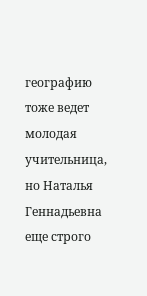географию тоже ведет молодая учительница, но Наталья Геннадьевна еще строго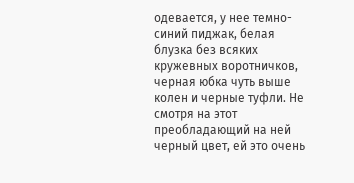одевается, у нее темно-синий пиджак, белая блузка без всяких кружевных воротничков, черная юбка чуть выше колен и черные туфли. Не смотря на этот преобладающий на ней черный цвет, ей это очень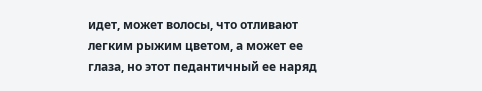идет, может волосы, что отливают легким рыжим цветом, а может ее глаза, но этот педантичный ее наряд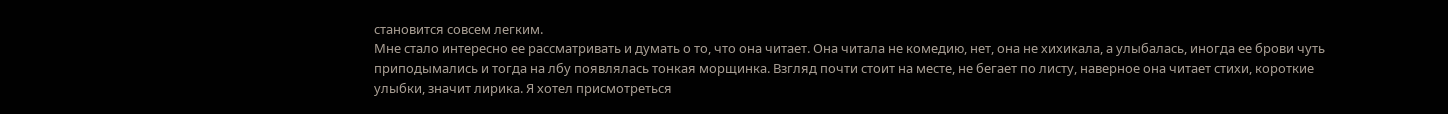становится совсем легким.
Мне стало интересно ее рассматривать и думать о то, что она читает. Она читала не комедию, нет, она не хихикала, а улыбалась, иногда ее брови чуть приподымались и тогда на лбу появлялась тонкая морщинка. Взгляд почти стоит на месте, не бегает по листу, наверное она читает стихи, короткие улыбки, значит лирика. Я хотел присмотреться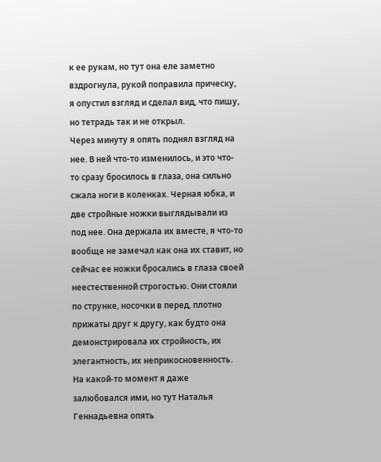к ее рукам, но тут она еле заметно вздрогнула, рукой поправила прическу, я опустил взгляд и сделал вид, что пишу, но тетрадь так и не открыл.
Через минуту я опять поднял взгляд на нее. В ней что-то изменилось, и это что-то сразу бросилось в глаза, она сильно сжала ноги в коленках. Черная юбка, и две стройные ножки выглядывали из под нее. Она держала их вместе, я что-то вообще не замечал как она их ставит, но сейчас ее ножки бросались в глаза своей неестественной строгостью. Они стояли по струнке, носочки в перед, плотно прижаты друг к другу, как будто она демонстрировала их стройность, их элегантность, их неприкосновенность. На какой-то момент я даже залюбовался ими, но тут Наталья Геннадьевна опять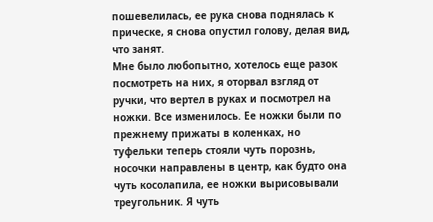пошевелилась, ее рука снова поднялась к прическе, я снова опустил голову, делая вид, что занят.
Мне было любопытно, хотелось еще разок посмотреть на них, я оторвал взгляд от ручки, что вертел в руках и посмотрел на ножки. Все изменилось. Ее ножки были по прежнему прижаты в коленках, но туфельки теперь стояли чуть порознь, носочки направлены в центр, как будто она чуть косолапила, ее ножки вырисовывали треугольник. Я чуть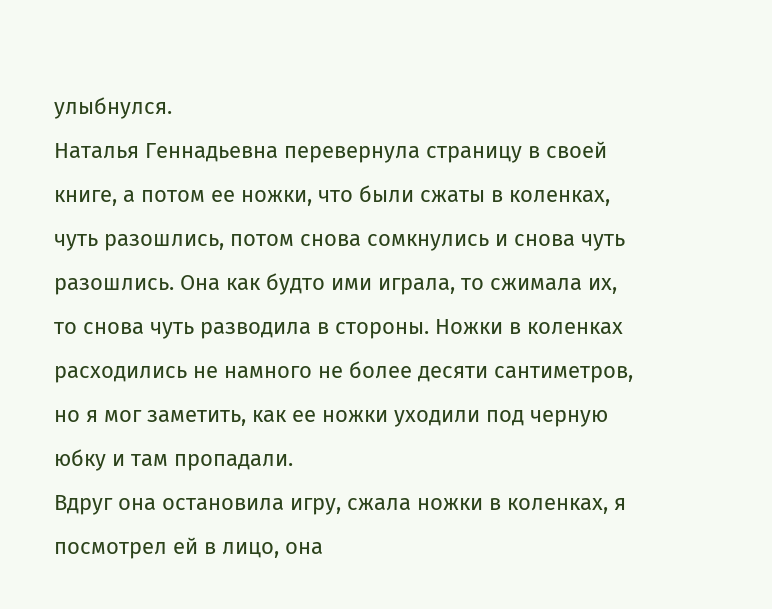улыбнулся.
Наталья Геннадьевна перевернула страницу в своей книге, а потом ее ножки, что были сжаты в коленках, чуть разошлись, потом снова сомкнулись и снова чуть разошлись. Она как будто ими играла, то сжимала их, то снова чуть разводила в стороны. Ножки в коленках расходились не намного не более десяти сантиметров, но я мог заметить, как ее ножки уходили под черную юбку и там пропадали.
Вдруг она остановила игру, сжала ножки в коленках, я посмотрел ей в лицо, она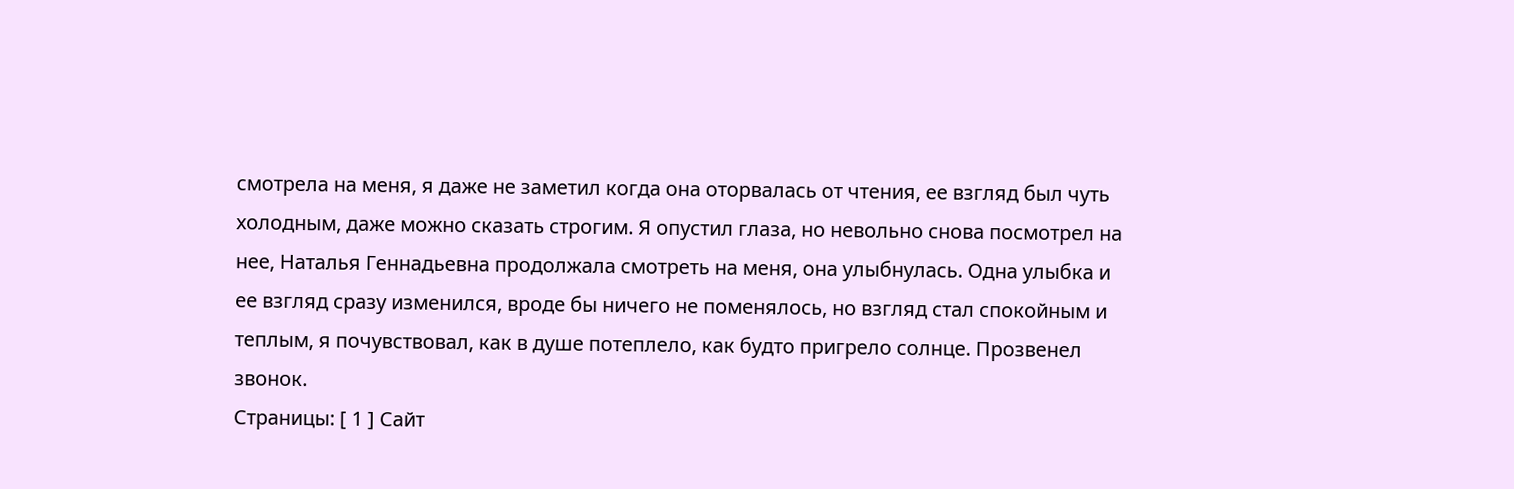смотрела на меня, я даже не заметил когда она оторвалась от чтения, ее взгляд был чуть холодным, даже можно сказать строгим. Я опустил глаза, но невольно снова посмотрел на нее, Наталья Геннадьевна продолжала смотреть на меня, она улыбнулась. Одна улыбка и ее взгляд сразу изменился, вроде бы ничего не поменялось, но взгляд стал спокойным и теплым, я почувствовал, как в душе потеплело, как будто пригрело солнце. Прозвенел звонок.
Страницы: [ 1 ] Сайт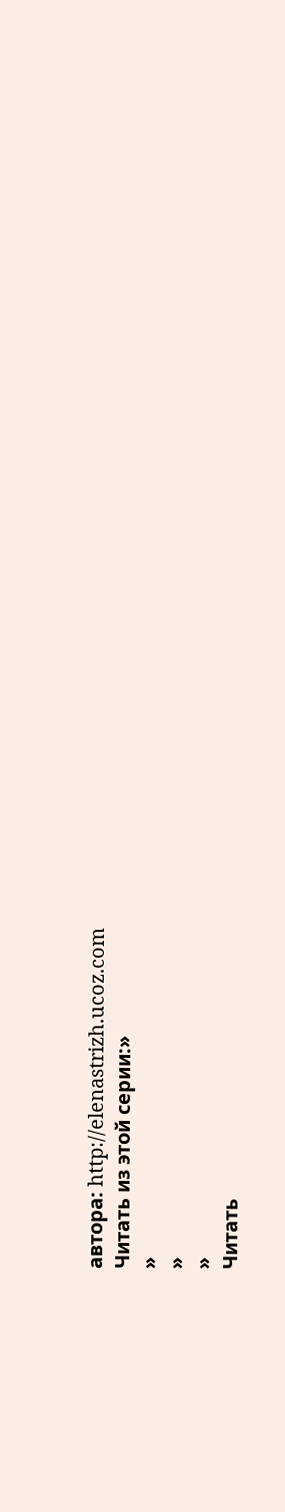автора: http://elenastrizh.ucoz.com
Читать из этой серии:»
»
»
»
Читать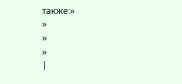также:»
»
»
»
|